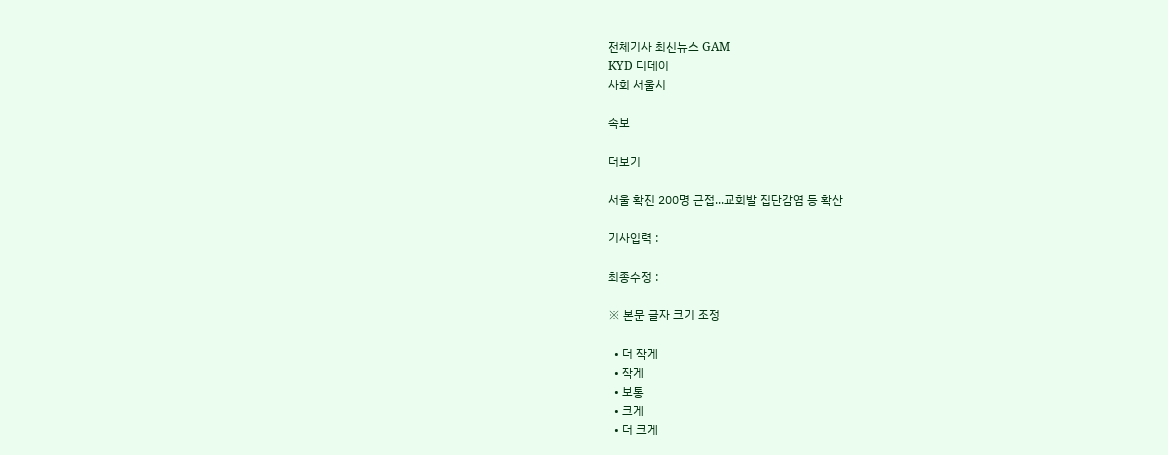전체기사 최신뉴스 GAM
KYD 디데이
사회 서울시

속보

더보기

서울 확진 200명 근접...교회발 집단감염 등 확산

기사입력 :

최종수정 :

※ 본문 글자 크기 조정

  • 더 작게
  • 작게
  • 보통
  • 크게
  • 더 크게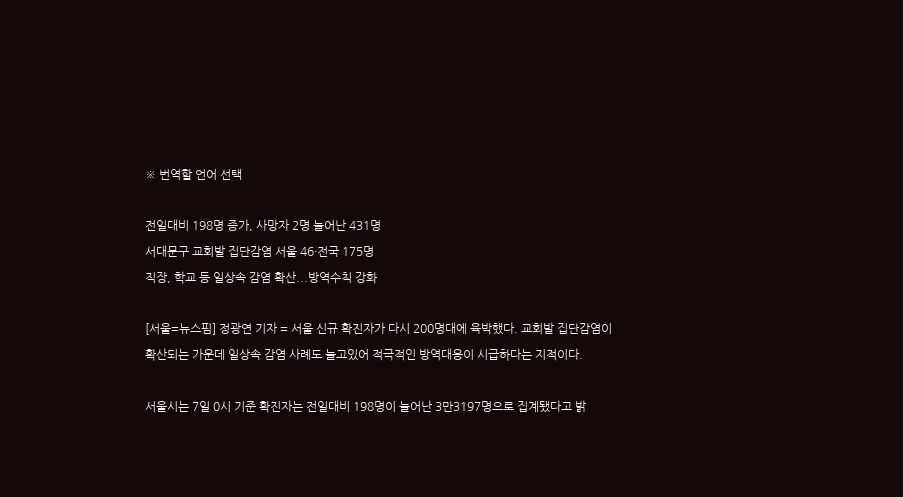※ 번역할 언어 선택

전일대비 198명 증가, 사망자 2명 늘어난 431명
서대문구 교회발 집단감염 서울 46·전국 175명
직장, 학교 등 일상속 감염 확산...방역수칙 강화

[서울=뉴스핌] 정광연 기자 = 서울 신규 확진자가 다시 200명대에 육박했다. 교회발 집단감염이 확산되는 가운데 일상속 감염 사례도 늘고있어 적극적인 방역대응이 시급하다는 지적이다.

서울시는 7일 0시 기준 확진자는 전일대비 198명이 늘어난 3만3197명으로 집계됐다고 밝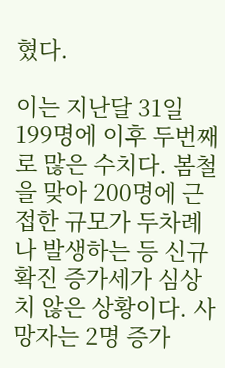혔다.

이는 지난달 31일 199명에 이후 두번째로 많은 수치다. 봄철을 맞아 200명에 근접한 규모가 두차례나 발생하는 등 신규 확진 증가세가 심상치 않은 상황이다. 사망자는 2명 증가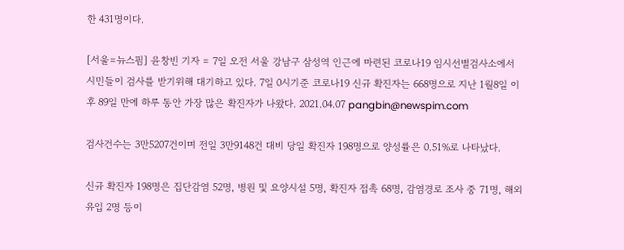한 431명이다.

[서울=뉴스핌] 윤창빈 기자 = 7일 오전 서울 강남구 삼성역 인근에 마련된 코로나19 임시선별검사소에서 시민들이 검사를 받기위해 대기하고 있다. 7일 0시기준 코로나19 신규 확진자는 668명으로 지난 1월8일 이후 89일 만에 하루 동안 가장 많은 확진자가 나왔다. 2021.04.07 pangbin@newspim.com

검사건수는 3만5207건이며 전일 3만9148건 대비 당일 확진자 198명으로 양성률은 0.51%로 나타났다.

신규 확진자 198명은 집단감염 52명, 병원 및 요양시설 5명, 확진자 접촉 68명, 감염경로 조사 중 71명, 해외유입 2명 등이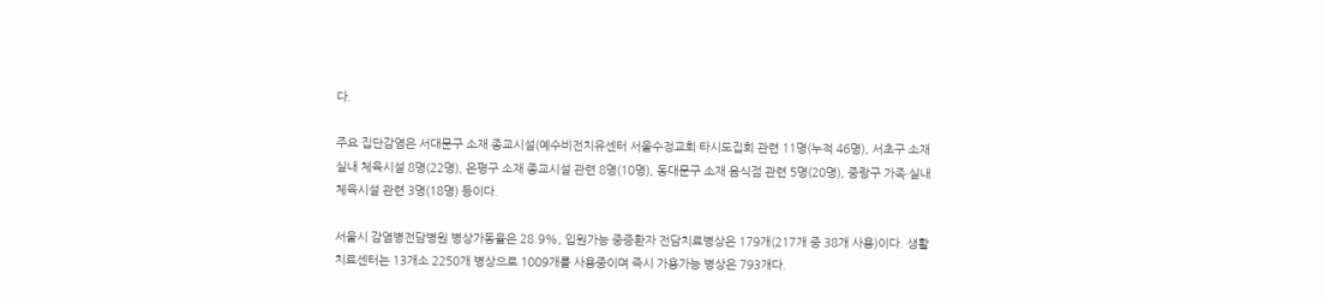다.

주요 집단감염은 서대문구 소재 종교시설(예수비전치유센터 서울수정교회·타시도집회 관련 11명(누적 46명), 서초구 소재 실내 체육시설 8명(22명), 은평구 소재 종교시설 관련 8명(10명), 동대문구 소재 음식점 관련 5명(20명), 중랑구 가족·실내체육시설 관련 3명(18명) 등이다.

서울시 감염병전담병원 병상가동율은 28.9%, 입원가능 중증환자 전담치료병상은 179개(217개 중 38개 사용)이다. 생활치료센터는 13개소 2250개 병상으로 1009개를 사용중이며 즉시 가용가능 병상은 793개다.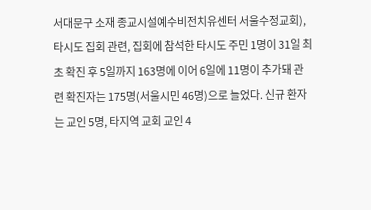서대문구 소재 종교시설예수비전치유센터 서울수정교회), 타시도 집회 관련, 집회에 참석한 타시도 주민 1명이 31일 최초 확진 후 5일까지 163명에 이어 6일에 11명이 추가돼 관련 확진자는 175명(서울시민 46명)으로 늘었다. 신규 환자는 교인 5명, 타지역 교회 교인 4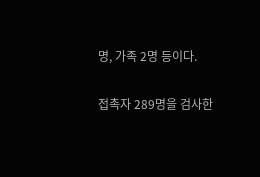명, 가족 2명 등이다.

접촉자 289명을 검사한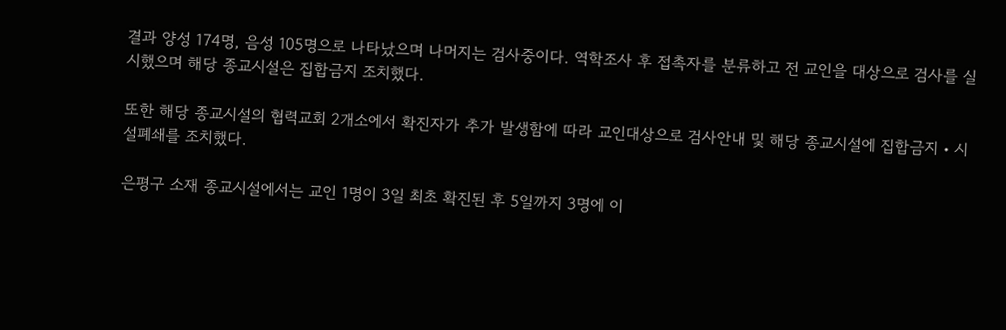결과 양성 174명, 음성 105명으로 나타났으며 나머지는 검사중이다. 역학조사 후 접촉자를 분류하고 전 교인을 대상으로 검사를 실시했으며 해당 종교시설은 집합금지 조치했다.

또한 해당 종교시설의 협력교회 2개소에서 확진자가 추가 발생함에 따라 교인대상으로 검사안내 및 해당 종교시설에 집합금지‧시설폐쇄를 조치했다.

은평구 소재 종교시설에서는 교인 1명이 3일 최초 확진된 후 5일까지 3명에 이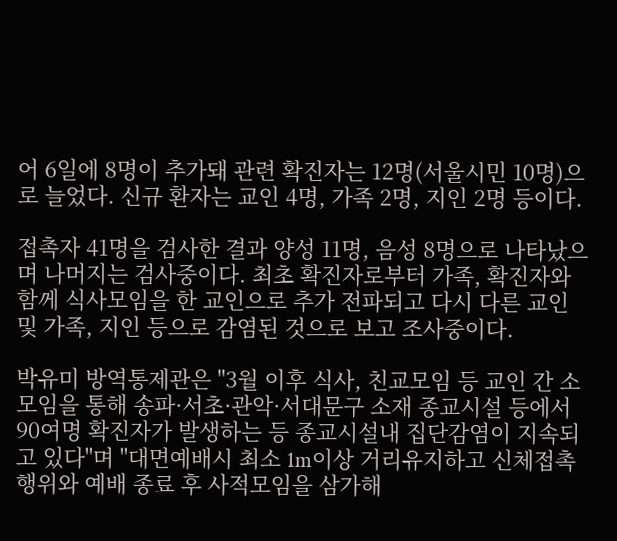어 6일에 8명이 추가돼 관련 확진자는 12명(서울시민 10명)으로 늘었다. 신규 환자는 교인 4명, 가족 2명, 지인 2명 등이다.

접촉자 41명을 검사한 결과 양성 11명, 음성 8명으로 나타났으며 나머지는 검사중이다. 최초 확진자로부터 가족, 확진자와 함께 식사모임을 한 교인으로 추가 전파되고 다시 다른 교인 및 가족, 지인 등으로 감염된 것으로 보고 조사중이다.

박유미 방역통제관은 "3월 이후 식사, 친교모임 등 교인 간 소모임을 통해 송파·서초·관악·서대문구 소재 종교시설 등에서 90여명 확진자가 발생하는 등 종교시설내 집단감염이 지속되고 있다"며 "대면예배시 최소 1m이상 거리유지하고 신체접촉 행위와 예배 종료 후 사적모임을 삼가해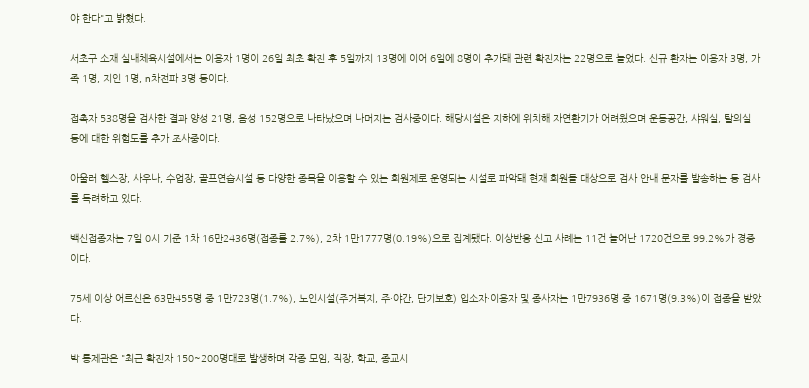야 한다"고 밝혔다.

서초구 소재 실내체육시설에서는 이용자 1명이 26일 최초 확진 후 5일까지 13명에 이어 6일에 8명이 추가돼 관련 확진자는 22명으로 늘었다. 신규 환자는 이용자 3명, 가족 1명, 지인 1명, n차전파 3명 등이다.

접촉자 538명을 검사한 결과 양성 21명, 음성 152명으로 나타났으며 나머지는 검사중이다. 해당시설은 지하에 위치해 자연환기가 어려웠으며 운동공간, 샤워실, 탈의실 등에 대한 위험도를 추가 조사중이다.

아울러 헬스장, 사우나, 수업장, 골프연습시설 등 다양한 종목을 이용할 수 있는 회원제로 운영되는 시설로 파악돼 현재 회원들 대상으로 검사 안내 문자를 발송하는 등 검사를 독려하고 있다.

백신접종자는 7일 0시 기준 1차 16만2436명(접종률 2.7%), 2차 1만1777명(0.19%)으로 집계됐다. 이상반응 신고 사례는 11건 늘어난 1720건으로 99.2%가 경증이다.

75세 이상 어르신은 63만455명 중 1만723명(1.7%), 노인시설(주거복지, 주·야간, 단기보호) 입소자·이용자 및 종사자는 1만7936명 중 1671명(9.3%)이 접종을 받았다.

박 통제관은 "최근 확진자 150~200명대로 발생하며 각종 모임, 직장, 학교, 종교시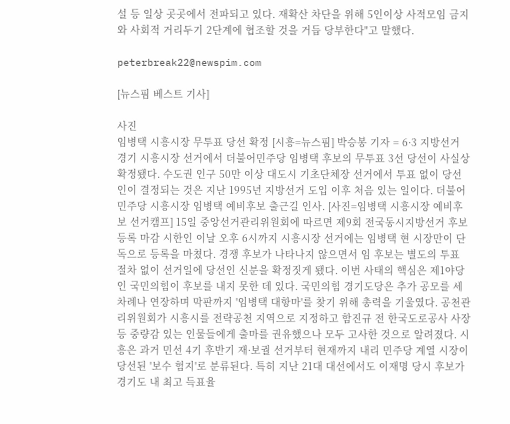설 등 일상 곳곳에서 전파되고 있다. 재확산 차단을 위해 5인이상 사적모임 금지와 사회적 거리두기 2단계에 협조할 것을 거듭 당부한다"고 말했다.

peterbreak22@newspim.com

[뉴스핌 베스트 기사]

사진
임병택 시흥시장 무투표 당선 확정 [시흥=뉴스핌] 박승봉 기자 = 6·3 지방선거 경기 시흥시장 선거에서 더불어민주당 임병택 후보의 무투표 3선 당선이 사실상 확정됐다. 수도권 인구 50만 이상 대도시 기초단체장 선거에서 투표 없이 당선인이 결정되는 것은 지난 1995년 지방선거 도입 이후 처음 있는 일이다. 더불어민주당 시흥시장 임병택 예비후보 출근길 인사. [사진=임병택 시흥시장 예비후보 선거캠프] 15일 중앙선거관리위원회에 따르면 제9회 전국동시지방선거 후보 등록 마감 시한인 이날 오후 6시까지 시흥시장 선거에는 임병택 현 시장만이 단독으로 등록을 마쳤다. 경쟁 후보가 나타나지 않으면서 임 후보는 별도의 투표 절차 없이 선거일에 당선인 신분을 확정짓게 됐다. 이번 사태의 핵심은 제1야당인 국민의힘이 후보를 내지 못한 데 있다. 국민의힘 경기도당은 추가 공모를 세 차례나 연장하며 막판까지 '임병택 대항마'를 찾기 위해 총력을 기울였다. 공천관리위원회가 시흥시를 전략공천 지역으로 지정하고 함진규 전 한국도로공사 사장 등 중량감 있는 인물들에게 출마를 권유했으나 모두 고사한 것으로 알려졌다. 시흥은 과거 민선 4기 후반기 재·보궐 선거부터 현재까지 내리 민주당 계열 시장이 당선된 '보수 험지'로 분류된다. 특히 지난 21대 대선에서도 이재명 당시 후보가 경기도 내 최고 득표율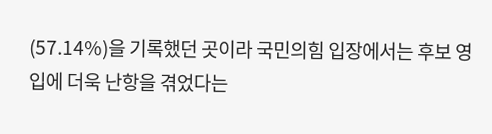(57.14%)을 기록했던 곳이라 국민의힘 입장에서는 후보 영입에 더욱 난항을 겪었다는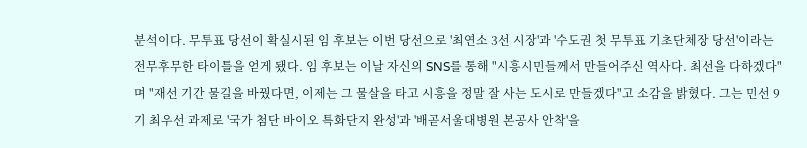분석이다. 무투표 당선이 확실시된 임 후보는 이번 당선으로 '최연소 3선 시장'과 '수도권 첫 무투표 기초단체장 당선'이라는 전무후무한 타이틀을 얻게 됐다. 임 후보는 이날 자신의 SNS를 통해 "시흥시민들께서 만들어주신 역사다. 최선을 다하겠다"며 "재선 기간 물길을 바꿨다면, 이제는 그 물살을 타고 시흥을 정말 잘 사는 도시로 만들겠다"고 소감을 밝혔다. 그는 민선 9기 최우선 과제로 '국가 첨단 바이오 특화단지 완성'과 '배곧서울대병원 본공사 안착'을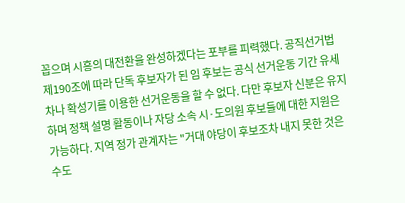꼽으며 시흥의 대전환을 완성하겠다는 포부를 피력했다. 공직선거법 제190조에 따라 단독 후보자가 된 임 후보는 공식 선거운동 기간 유세차나 확성기를 이용한 선거운동을 할 수 없다. 다만 후보자 신분은 유지하며 정책 설명 활동이나 자당 소속 시·도의원 후보들에 대한 지원은 가능하다. 지역 정가 관계자는 "거대 야당이 후보조차 내지 못한 것은 수도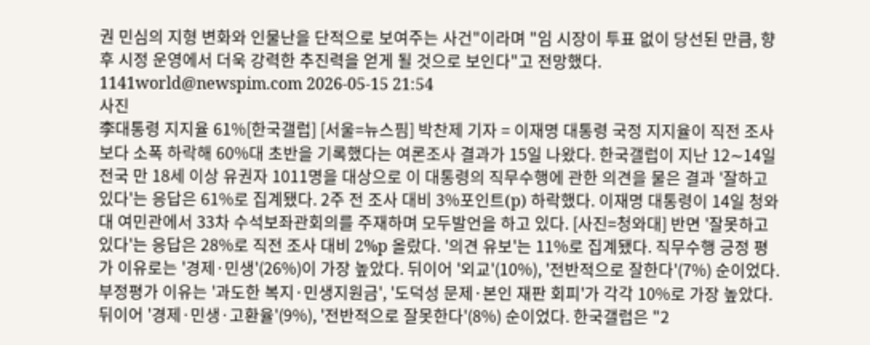권 민심의 지형 변화와 인물난을 단적으로 보여주는 사건"이라며 "임 시장이 투표 없이 당선된 만큼, 향후 시정 운영에서 더욱 강력한 추진력을 얻게 될 것으로 보인다"고 전망했다. 1141world@newspim.com 2026-05-15 21:54
사진
李대통령 지지율 61%[한국갤럽] [서울=뉴스핌] 박찬제 기자 = 이재명 대통령 국정 지지율이 직전 조사보다 소폭 하락해 60%대 초반을 기록했다는 여론조사 결과가 15일 나왔다. 한국갤럽이 지난 12∼14일 전국 만 18세 이상 유권자 1011명을 대상으로 이 대통령의 직무수행에 관한 의견을 물은 결과 '잘하고 있다'는 응답은 61%로 집계됐다. 2주 전 조사 대비 3%포인트(p) 하락했다. 이재명 대통령이 14일 청와대 여민관에서 33차 수석보좌관회의를 주재하며 모두발언을 하고 있다. [사진=청와대] 반면 '잘못하고 있다'는 응답은 28%로 직전 조사 대비 2%p 올랐다. '의견 유보'는 11%로 집계됐다. 직무수행 긍정 평가 이유로는 '경제·민생'(26%)이 가장 높았다. 뒤이어 '외교'(10%), '전반적으로 잘한다'(7%) 순이었다. 부정평가 이유는 '과도한 복지·민생지원금', '도덕성 문제·본인 재판 회피'가 각각 10%로 가장 높았다. 뒤이어 '경제·민생·고환율'(9%), '전반적으로 잘못한다'(8%) 순이었다. 한국갤럽은 "2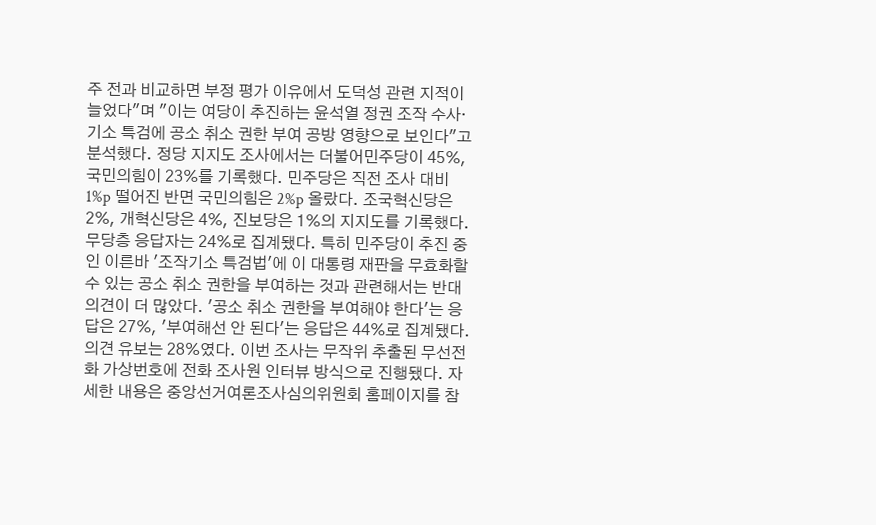주 전과 비교하면 부정 평가 이유에서 도덕성 관련 지적이 늘었다"며 "이는 여당이 추진하는 윤석열 정권 조작 수사·기소 특검에 공소 취소 권한 부여 공방 영향으로 보인다"고 분석했다. 정당 지지도 조사에서는 더불어민주당이 45%, 국민의힘이 23%를 기록했다. 민주당은 직전 조사 대비 1%p 떨어진 반면 국민의힘은 2%p 올랐다. 조국혁신당은 2%, 개혁신당은 4%, 진보당은 1%의 지지도를 기록했다. 무당층 응답자는 24%로 집계됐다. 특히 민주당이 추진 중인 이른바 '조작기소 특검법'에 이 대통령 재판을 무효화할 수 있는 공소 취소 권한을 부여하는 것과 관련해서는 반대 의견이 더 많았다. '공소 취소 권한을 부여해야 한다'는 응답은 27%, '부여해선 안 된다'는 응답은 44%로 집계됐다. 의견 유보는 28%였다. 이번 조사는 무작위 추출된 무선전화 가상번호에 전화 조사원 인터뷰 방식으로 진행됐다. 자세한 내용은 중앙선거여론조사심의위원회 홈페이지를 참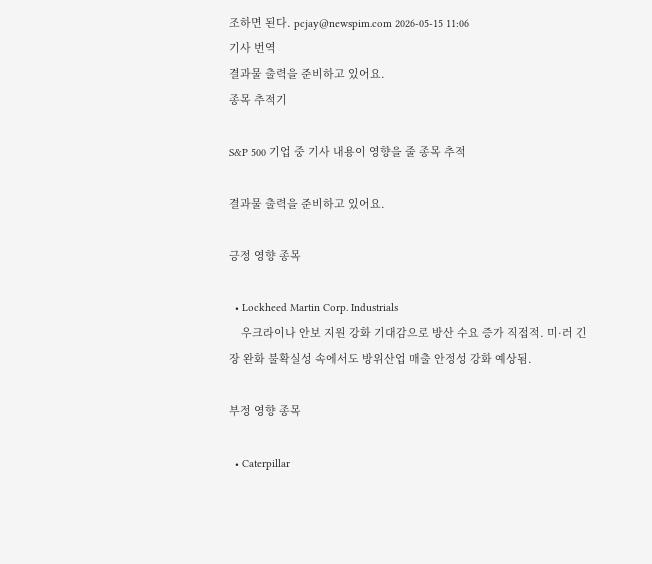조하면 된다. pcjay@newspim.com 2026-05-15 11:06
기사 번역
결과물 출력을 준비하고 있어요.
종목 추적기

S&P 500 기업 중 기사 내용이 영향을 줄 종목 추적

결과물 출력을 준비하고 있어요.

긍정 영향 종목

  • Lockheed Martin Corp. Industrials
    우크라이나 안보 지원 강화 기대감으로 방산 수요 증가 직접적. 미·러 긴장 완화 불확실성 속에서도 방위산업 매출 안정성 강화 예상됨.

부정 영향 종목

  • Caterpillar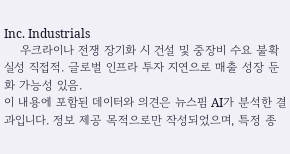Inc. Industrials
    우크라이나 전쟁 장기화 시 건설 및 중장비 수요 불확실성 직접적. 글로벌 인프라 투자 지연으로 매출 성장 둔화 가능성 있음.
이 내용에 포함된 데이터와 의견은 뉴스핌 AI가 분석한 결과입니다. 정보 제공 목적으로만 작성되었으며, 특정 종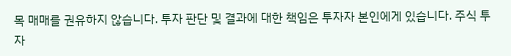목 매매를 권유하지 않습니다. 투자 판단 및 결과에 대한 책임은 투자자 본인에게 있습니다. 주식 투자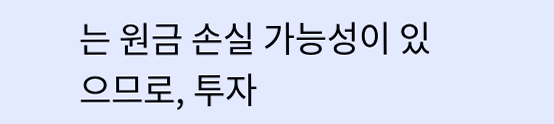는 원금 손실 가능성이 있으므로, 투자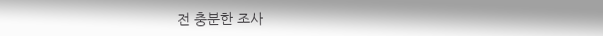전 충분한 조사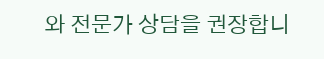와 전문가 상담을 권장합니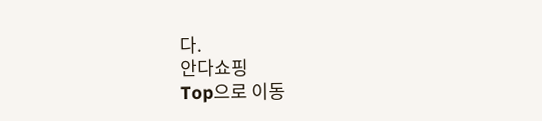다.
안다쇼핑
Top으로 이동